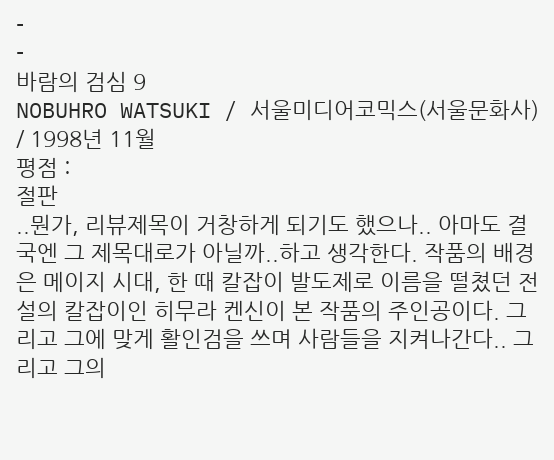-
-
바람의 검심 9
NOBUHRO WATSUKI / 서울미디어코믹스(서울문화사) / 1998년 11월
평점 :
절판
..뭔가, 리뷰제목이 거창하게 되기도 했으나.. 아마도 결국엔 그 제목대로가 아닐까..하고 생각한다. 작품의 배경은 메이지 시대, 한 때 칼잡이 발도제로 이름을 떨쳤던 전설의 칼잡이인 히무라 켄신이 본 작품의 주인공이다. 그리고 그에 맞게 활인검을 쓰며 사람들을 지켜나간다.. 그리고 그의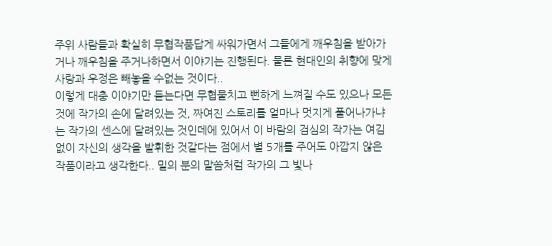주위 사람들과 확실히 무협작품답게 싸워가면서 그들에게 깨우침을 받아가거나 깨우침을 주거나하면서 이야기는 진행된다. 물론 현대인의 취향에 맞게 사랑과 우정은 빼놓을 수없는 것이다..
이렇게 대충 이야기만 듣는다면 무협물치고 뻔하게 느껴질 수도 있으나 모든 것에 작가의 손에 달려있는 것, 짜여진 스토리를 얼마나 멋지게 풀어나가냐는 작가의 센스에 달려있는 것인데에 있어서 이 바람의 검심의 작가는 여김없이 자신의 생각을 발휘한 것같다는 점에서 별 5개를 주어도 아깝지 않은 작품이라고 생각한다.. 밑의 분의 말씀처럼 작가의 그 빛나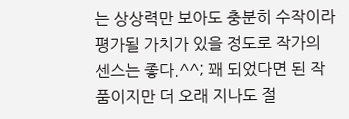는 상상력만 보아도 충분히 수작이라 평가될 가치가 있을 정도로 작가의 센스는 좋다.^^; 꽤 되었다면 된 작품이지만 더 오래 지나도 절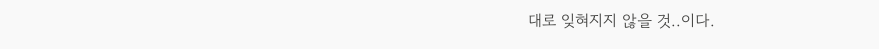대로 잊혀지지 않을 것..이다.